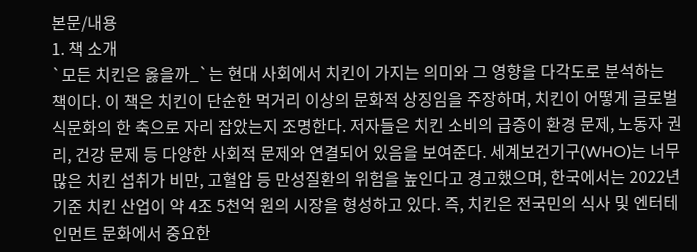본문/내용
1. 책 소개
`모든 치킨은 옳을까_`는 현대 사회에서 치킨이 가지는 의미와 그 영향을 다각도로 분석하는 책이다. 이 책은 치킨이 단순한 먹거리 이상의 문화적 상징임을 주장하며, 치킨이 어떻게 글로벌 식문화의 한 축으로 자리 잡았는지 조명한다. 저자들은 치킨 소비의 급증이 환경 문제, 노동자 권리, 건강 문제 등 다양한 사회적 문제와 연결되어 있음을 보여준다. 세계보건기구(WHO)는 너무 많은 치킨 섭취가 비만, 고혈압 등 만성질환의 위험을 높인다고 경고했으며, 한국에서는 2022년 기준 치킨 산업이 약 4조 5천억 원의 시장을 형성하고 있다. 즉, 치킨은 전국민의 식사 및 엔터테인먼트 문화에서 중요한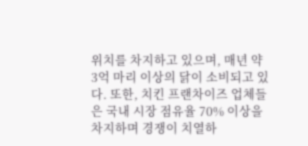위치를 차지하고 있으며, 매년 약 3억 마리 이상의 닭이 소비되고 있다. 또한, 치킨 프랜차이즈 업체들은 국내 시장 점유율 70% 이상을 차지하며 경쟁이 치열하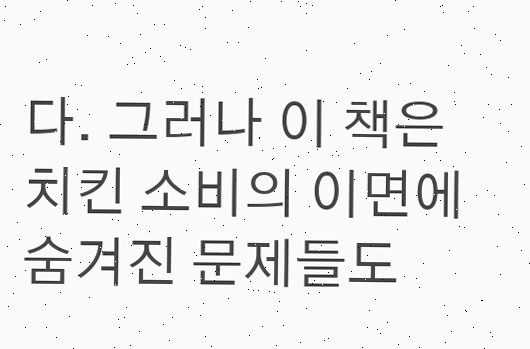다. 그러나 이 책은 치킨 소비의 이면에 숨겨진 문제들도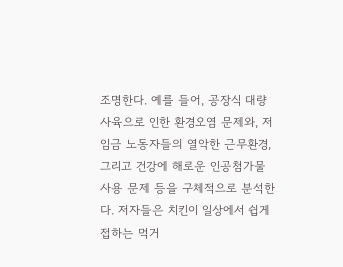조명한다. 예를 들어, 공장식 대량 사육으로 인한 환경오염 문제와, 저임금 노동자들의 열악한 근무환경, 그리고 건강에 해로운 인공첨가물 사용 문제 등을 구체적으로 분석한다. 저자들은 치킨이 일상에서 쉽게 접하는 먹거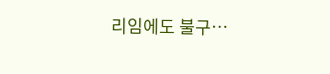리임에도 불구…